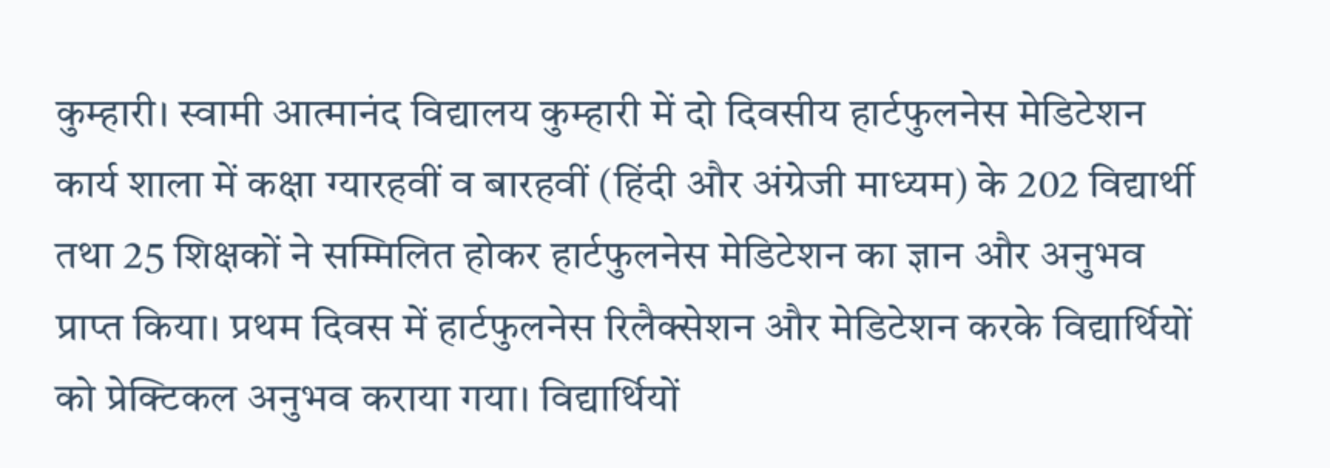कुम्हारी। स्वामी आत्मानंद विद्यालय कुम्हारी में दो दिवसीय हार्टफुलनेस मेडिटेशन कार्य शाला में कक्षा ग्यारहवीं व बारहवीं (हिंदी और अंग्रेजी माध्यम) के 202 विद्यार्थी तथा 25 शिक्षकों ने सम्मिलित होकर हार्टफुलनेस मेडिटेशन का ज्ञान और अनुभव प्राप्त किया। प्रथम दिवस में हार्टफुलनेस रिलैक्सेशन और मेडिटेशन करके विद्यार्थियों को प्रेक्टिकल अनुभव कराया गया। विद्यार्थियों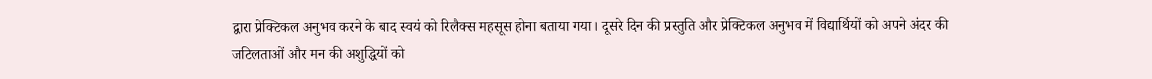द्वारा प्रेक्टिकल अनुभव करने के बाद स्वयं को रिलैक्स महसूस होना बताया गया। दूसरे दिन की प्रस्तुति और प्रेक्टिकल अनुभव में विद्यार्थियों को अपने अंदर की जटिलताओं और मन की अशुद्धियों को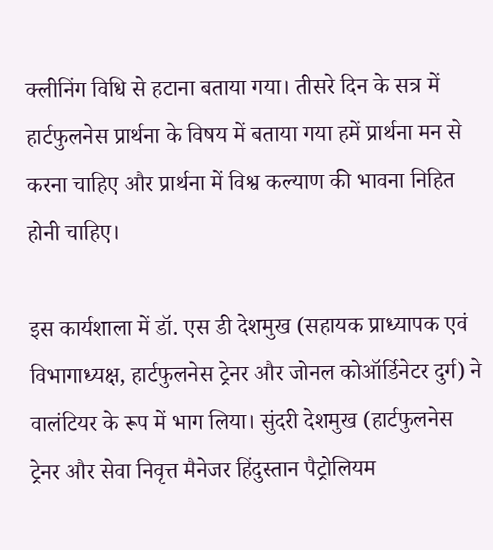क्लीनिंग विधि से हटाना बताया गया। तीसरे दिन के सत्र में हार्टफुलनेस प्रार्थना के विषय में बताया गया हमें प्रार्थना मन से करना चाहिए और प्रार्थना में विश्व कल्याण की भावना निहित होनी चाहिए।

इस कार्यशाला में डॉ. एस डी देशमुख (सहायक प्राध्यापक एवं विभागाध्यक्ष, हार्टफुलनेस ट्रेनर और जोनल कोऑर्डिनेटर दुर्ग) ने वालंटियर के रूप में भाग लिया। सुंदरी देशमुख (हार्टफुलनेस ट्रेनर और सेवा निवृत्त मैनेजर हिंदुस्तान पैट्रोलियम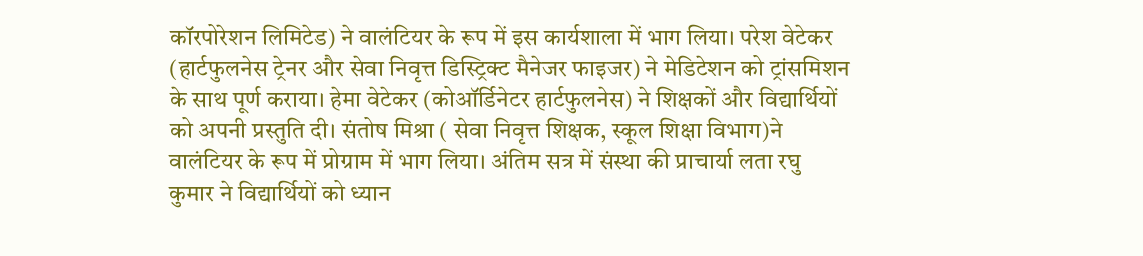कॉरपोरेशन लिमिटेड) ने वालंटियर के रूप में इस कार्यशाला में भाग लिया। परेश वेटेकर (हार्टफुलनेस ट्रेनर और सेवा निवृत्त डिस्ट्रिक्ट मैनेजर फाइजर) ने मेडिटेशन को ट्रांसमिशन के साथ पूर्ण कराया। हेमा वेटेकर (कोऑर्डिनेटर हार्टफुलनेस) ने शिक्षकों और विद्यार्थियों को अपनी प्रस्तुति दी। संतोष मिश्रा ( सेवा निवृत्त शिक्षक, स्कूल शिक्षा विभाग)ने वालंटियर के रूप में प्रोग्राम में भाग लिया। अंतिम सत्र में संस्था की प्राचार्या लता रघु कुमार ने विद्यार्थियों को ध्यान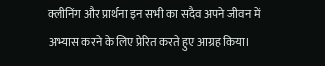क्लीनिंग और प्रार्थना इन सभी का सदैव अपने जीवन में अभ्यास करने के लिए प्रेरित करते हुए आग्रह किया।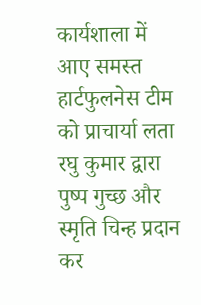कार्यशाला में आए समस्त हार्टफुलनेस टीम को प्राचार्या लता रघु कुमार द्वारा पुष्प गुच्छ और स्मृति चिन्ह प्रदान कर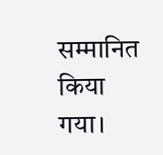सम्मानित किया गया।